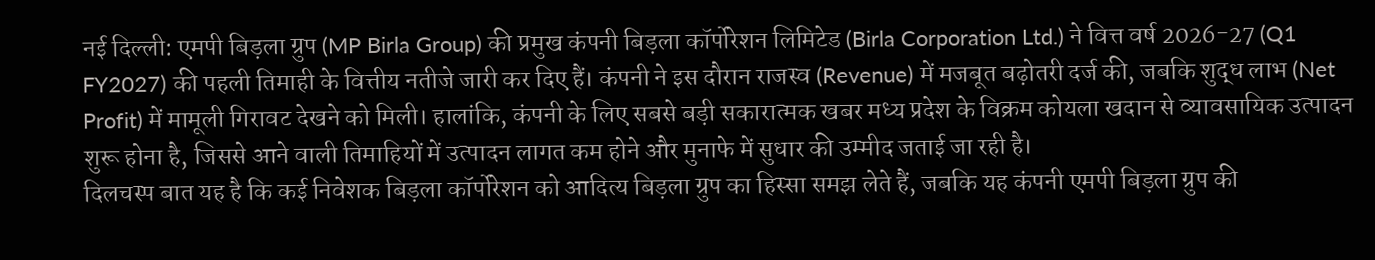नई दिल्ली: एमपी बिड़ला ग्रुप (MP Birla Group) की प्रमुख कंपनी बिड़ला कॉर्पोरेशन लिमिटेड (Birla Corporation Ltd.) ने वित्त वर्ष 2026-27 (Q1 FY2027) की पहली तिमाही के वित्तीय नतीजे जारी कर दिए हैं। कंपनी ने इस दौरान राजस्व (Revenue) में मजबूत बढ़ोतरी दर्ज की, जबकि शुद्ध लाभ (Net Profit) में मामूली गिरावट देखने को मिली। हालांकि, कंपनी के लिए सबसे बड़ी सकारात्मक खबर मध्य प्रदेश के विक्रम कोयला खदान से व्यावसायिक उत्पादन शुरू होना है, जिससे आने वाली तिमाहियों में उत्पादन लागत कम होने और मुनाफे में सुधार की उम्मीद जताई जा रही है।
दिलचस्प बात यह है कि कई निवेशक बिड़ला कॉर्पोरेशन को आदित्य बिड़ला ग्रुप का हिस्सा समझ लेते हैं, जबकि यह कंपनी एमपी बिड़ला ग्रुप की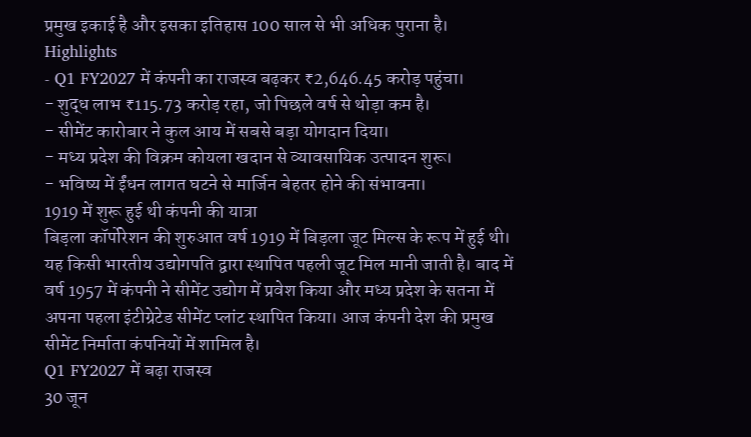प्रमुख इकाई है और इसका इतिहास 100 साल से भी अधिक पुराना है।
Highlights
- Q1 FY2027 में कंपनी का राजस्व बढ़कर ₹2,646.45 करोड़ पहुंचा।
- शुद्ध लाभ ₹115.73 करोड़ रहा, जो पिछले वर्ष से थोड़ा कम है।
- सीमेंट कारोबार ने कुल आय में सबसे बड़ा योगदान दिया।
- मध्य प्रदेश की विक्रम कोयला खदान से व्यावसायिक उत्पादन शुरू।
- भविष्य में ईंधन लागत घटने से मार्जिन बेहतर होने की संभावना।
1919 में शुरू हुई थी कंपनी की यात्रा
बिड़ला कॉर्पोरेशन की शुरुआत वर्ष 1919 में बिड़ला जूट मिल्स के रूप में हुई थी। यह किसी भारतीय उद्योगपति द्वारा स्थापित पहली जूट मिल मानी जाती है। बाद में वर्ष 1957 में कंपनी ने सीमेंट उद्योग में प्रवेश किया और मध्य प्रदेश के सतना में अपना पहला इंटीग्रेटेड सीमेंट प्लांट स्थापित किया। आज कंपनी देश की प्रमुख सीमेंट निर्माता कंपनियों में शामिल है।
Q1 FY2027 में बढ़ा राजस्व
30 जून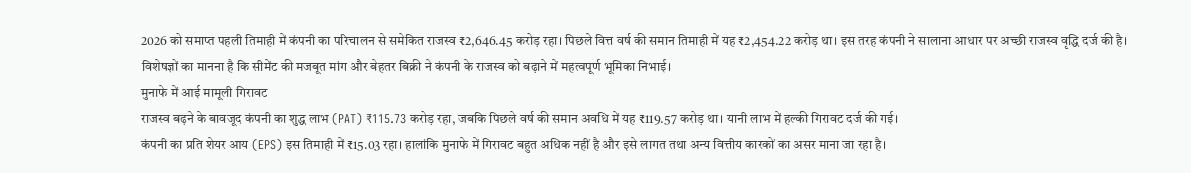2026 को समाप्त पहली तिमाही में कंपनी का परिचालन से समेकित राजस्व ₹2,646.45 करोड़ रहा। पिछले वित्त वर्ष की समान तिमाही में यह ₹2,454.22 करोड़ था। इस तरह कंपनी ने सालाना आधार पर अच्छी राजस्व वृद्धि दर्ज की है।
विशेषज्ञों का मानना है कि सीमेंट की मजबूत मांग और बेहतर बिक्री ने कंपनी के राजस्व को बढ़ाने में महत्वपूर्ण भूमिका निभाई।
मुनाफे में आई मामूली गिरावट
राजस्व बढ़ने के बावजूद कंपनी का शुद्ध लाभ (PAT) ₹115.73 करोड़ रहा, जबकि पिछले वर्ष की समान अवधि में यह ₹119.57 करोड़ था। यानी लाभ में हल्की गिरावट दर्ज की गई।
कंपनी का प्रति शेयर आय (EPS) इस तिमाही में ₹15.03 रहा। हालांकि मुनाफे में गिरावट बहुत अधिक नहीं है और इसे लागत तथा अन्य वित्तीय कारकों का असर माना जा रहा है।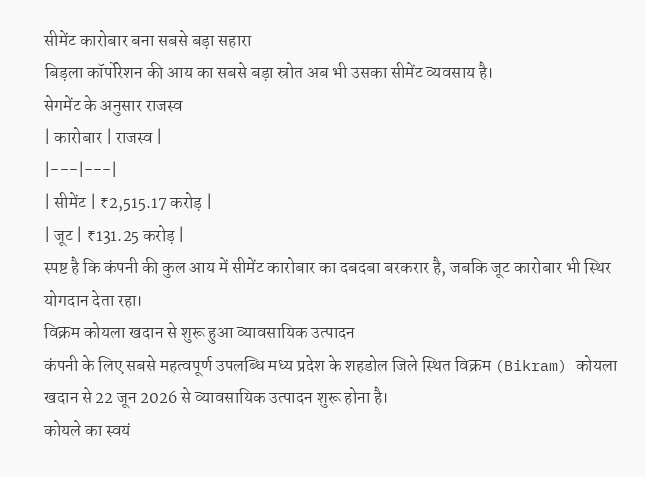सीमेंट कारोबार बना सबसे बड़ा सहारा
बिड़ला कॉर्पोरेशन की आय का सबसे बड़ा स्रोत अब भी उसका सीमेंट व्यवसाय है।
सेगमेंट के अनुसार राजस्व
| कारोबार | राजस्व |
|---|---|
| सीमेंट | ₹2,515.17 करोड़ |
| जूट | ₹131.25 करोड़ |
स्पष्ट है कि कंपनी की कुल आय में सीमेंट कारोबार का दबदबा बरकरार है, जबकि जूट कारोबार भी स्थिर योगदान देता रहा।
विक्रम कोयला खदान से शुरू हुआ व्यावसायिक उत्पादन
कंपनी के लिए सबसे महत्वपूर्ण उपलब्धि मध्य प्रदेश के शहडोल जिले स्थित विक्रम (Bikram) कोयला खदान से 22 जून 2026 से व्यावसायिक उत्पादन शुरू होना है।
कोयले का स्वयं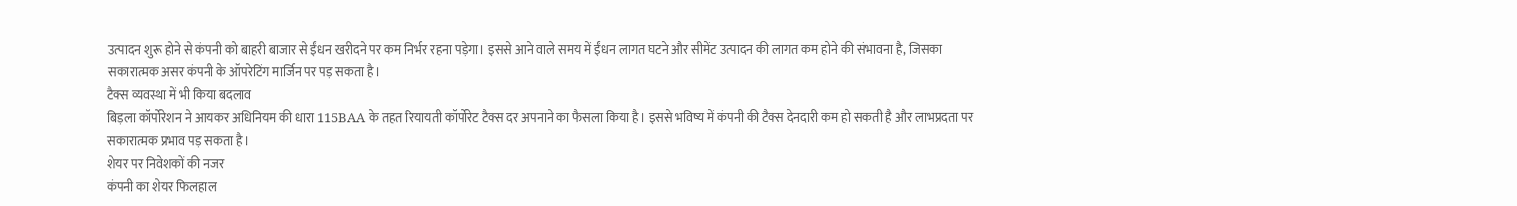उत्पादन शुरू होने से कंपनी को बाहरी बाजार से ईंधन खरीदने पर कम निर्भर रहना पड़ेगा। इससे आने वाले समय में ईंधन लागत घटने और सीमेंट उत्पादन की लागत कम होने की संभावना है, जिसका सकारात्मक असर कंपनी के ऑपरेटिंग मार्जिन पर पड़ सकता है।
टैक्स व्यवस्था में भी किया बदलाव
बिड़ला कॉर्पोरेशन ने आयकर अधिनियम की धारा 115BAA के तहत रियायती कॉर्पोरेट टैक्स दर अपनाने का फैसला किया है। इससे भविष्य में कंपनी की टैक्स देनदारी कम हो सकती है और लाभप्रदता पर सकारात्मक प्रभाव पड़ सकता है।
शेयर पर निवेशकों की नजर
कंपनी का शेयर फिलहाल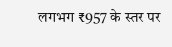लगभग ₹957 के स्तर पर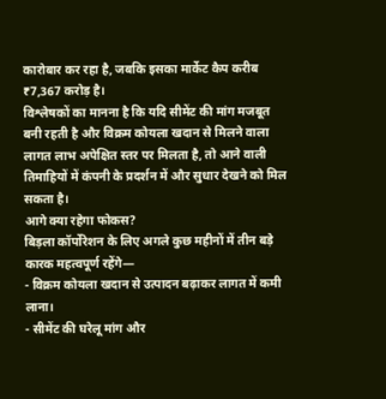कारोबार कर रहा है, जबकि इसका मार्केट कैप करीब ₹7,367 करोड़ है।
विश्लेषकों का मानना है कि यदि सीमेंट की मांग मजबूत बनी रहती है और विक्रम कोयला खदान से मिलने वाला लागत लाभ अपेक्षित स्तर पर मिलता है, तो आने वाली तिमाहियों में कंपनी के प्रदर्शन में और सुधार देखने को मिल सकता है।
आगे क्या रहेगा फोकस?
बिड़ला कॉर्पोरेशन के लिए अगले कुछ महीनों में तीन बड़े कारक महत्वपूर्ण रहेंगे—
- विक्रम कोयला खदान से उत्पादन बढ़ाकर लागत में कमी लाना।
- सीमेंट की घरेलू मांग और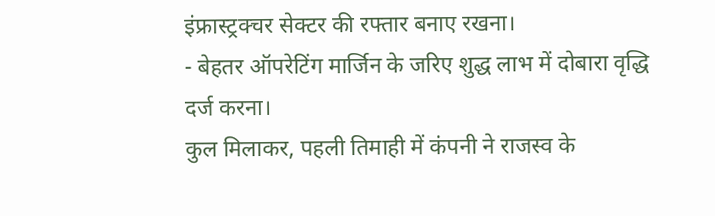इंफ्रास्ट्रक्चर सेक्टर की रफ्तार बनाए रखना।
- बेहतर ऑपरेटिंग मार्जिन के जरिए शुद्ध लाभ में दोबारा वृद्धि दर्ज करना।
कुल मिलाकर, पहली तिमाही में कंपनी ने राजस्व के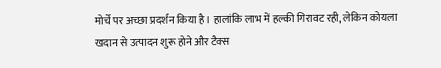मोर्चे पर अच्छा प्रदर्शन किया है। हालांकि लाभ में हल्की गिरावट रही, लेकिन कोयला खदान से उत्पादन शुरू होने और टैक्स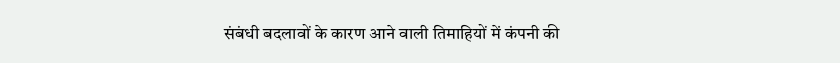संबंधी बदलावों के कारण आने वाली तिमाहियों में कंपनी की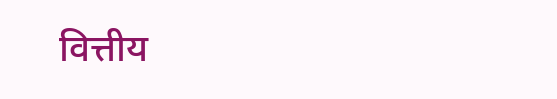वित्तीय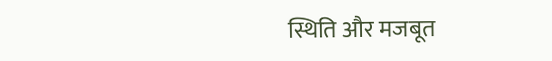स्थिति और मजबूत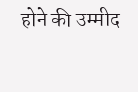होने की उम्मीद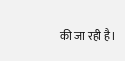की जा रही है।